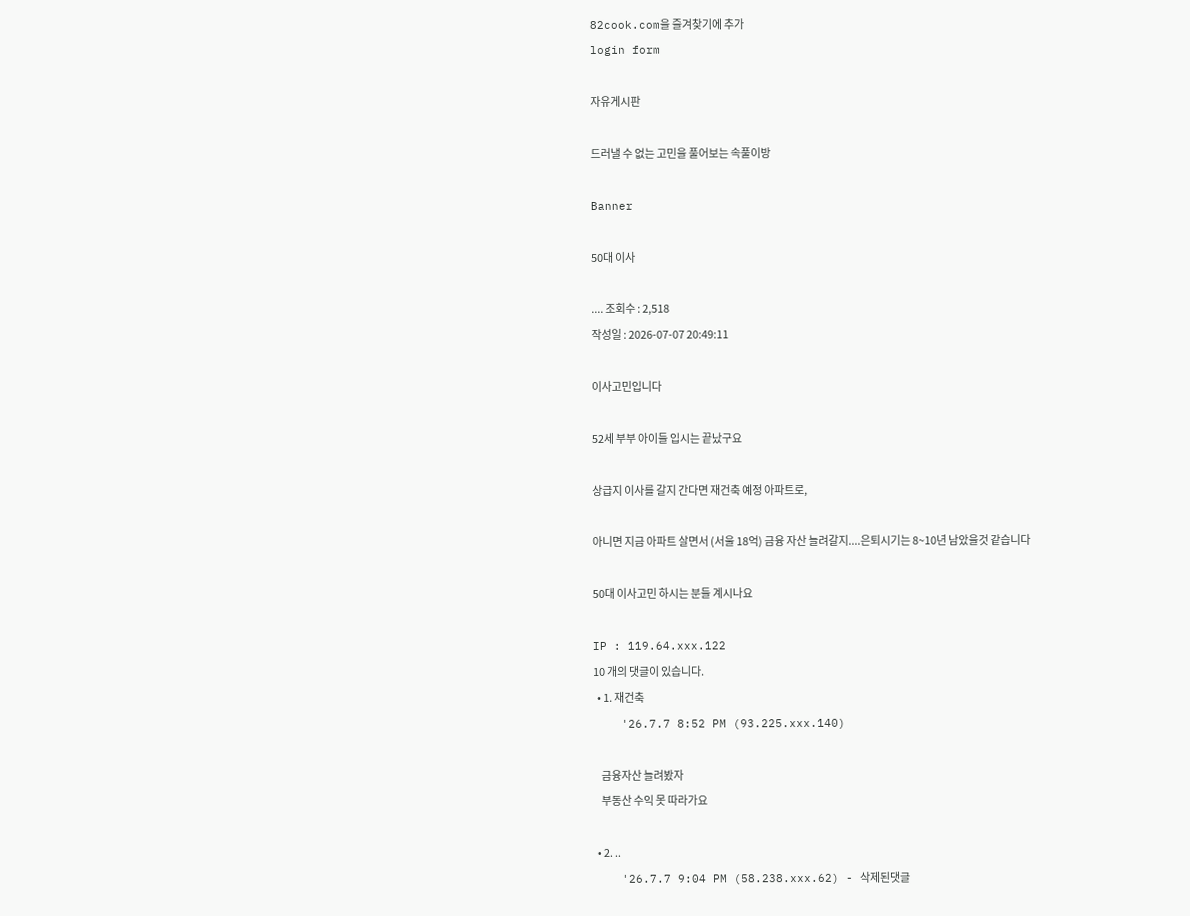82cook.com을 즐겨찾기에 추가
login form

자유게시판

드러낼 수 없는 고민을 풀어보는 속풀이방

Banner

50대 이사

.... 조회수 : 2,518
작성일 : 2026-07-07 20:49:11

이사고민입니다

52세 부부 아이들 입시는 끝났구요

상급지 이사를 갈지 간다면 재건축 예정 아파트로,

아니면 지금 아파트 살면서 (서울 18억) 금융 자산 늘려갈지....은퇴시기는 8~10년 남았을것 같습니다

50대 이사고민 하시는 분들 계시나요

IP : 119.64.xxx.122
10 개의 댓글이 있습니다.
  • 1. 재건축
    '26.7.7 8:52 PM (93.225.xxx.140)

    금융자산 늘려봤자
    부동산 수익 못 따라가요

  • 2. ..
    '26.7.7 9:04 PM (58.238.xxx.62) - 삭제된댓글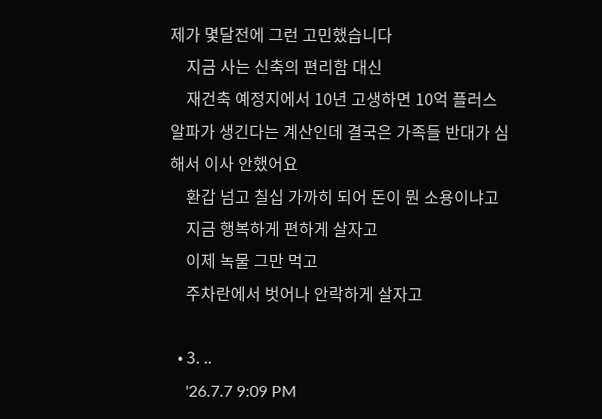제가 몇달전에 그런 고민했습니다
    지금 사는 신축의 편리함 대신
    재건축 예정지에서 10년 고생하면 10억 플러스 알파가 생긴다는 계산인데 결국은 가족들 반대가 심해서 이사 안했어요
    환갑 넘고 칠십 가까히 되어 돈이 뭔 소용이냐고
    지금 행복하게 편하게 살자고
    이제 녹물 그만 먹고
    주차란에서 벗어나 안락하게 살자고

  • 3. ..
    '26.7.7 9:09 PM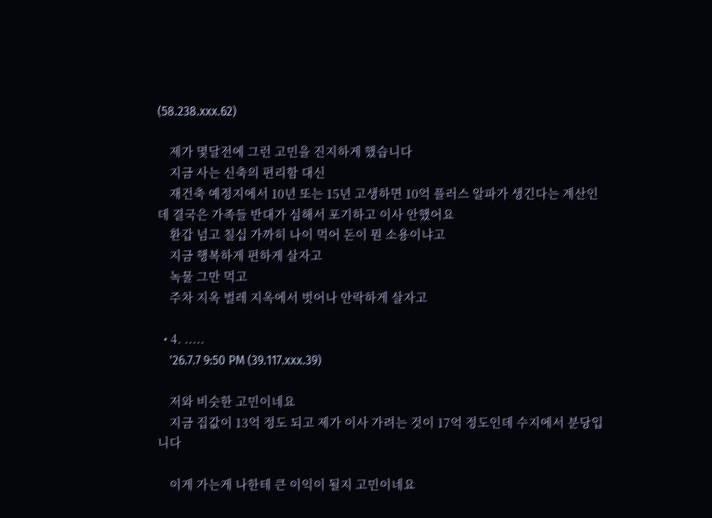(58.238.xxx.62)

    제가 몇달전에 그런 고민을 진지하게 했습니다
    지금 사는 신축의 편리함 대신
    재건축 예정지에서 10년 또는 15년 고생하면 10억 플러스 알파가 생긴다는 계산인데 결국은 가족들 반대가 심해서 포기하고 이사 안했어요
    환갑 넘고 칠십 가까히 나이 먹어 돈이 뭔 소용이냐고
    지금 행복하게 편하게 살자고
    녹물 그만 먹고
    주차 지옥 벌레 지옥에서 벗어나 안락하게 살자고

  • 4. .....
    '26.7.7 9:50 PM (39.117.xxx.39)

    저와 비슷한 고민이네요
    지금 집값이 13억 정도 되고 제가 이사 가려는 것이 17억 정도인데 수지에서 분당입니다

    이게 가는게 나한테 큰 이익이 될지 고민이네요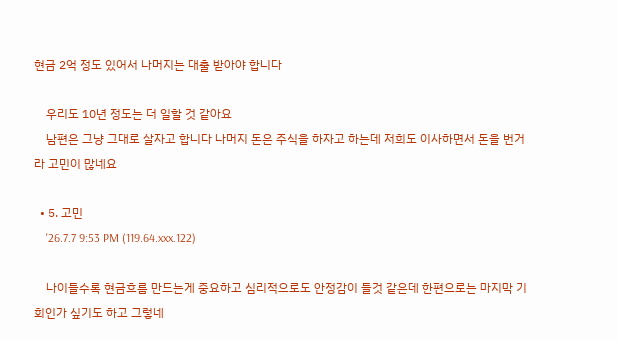현금 2억 정도 있어서 나머지는 대출 받아야 합니다

    우리도 10년 정도는 더 일할 것 같아요
    남편은 그냥 그대로 살자고 합니다 나머지 돈은 주식을 하자고 하는데 저희도 이사하면서 돈을 번거라 고민이 많네요

  • 5. 고민
    '26.7.7 9:53 PM (119.64.xxx.122)

    나이들수록 현금흐름 만드는게 중요하고 심리적으로도 안정감이 들것 같은데 한편으로는 마지막 기회인가 싶기도 하고 그렇네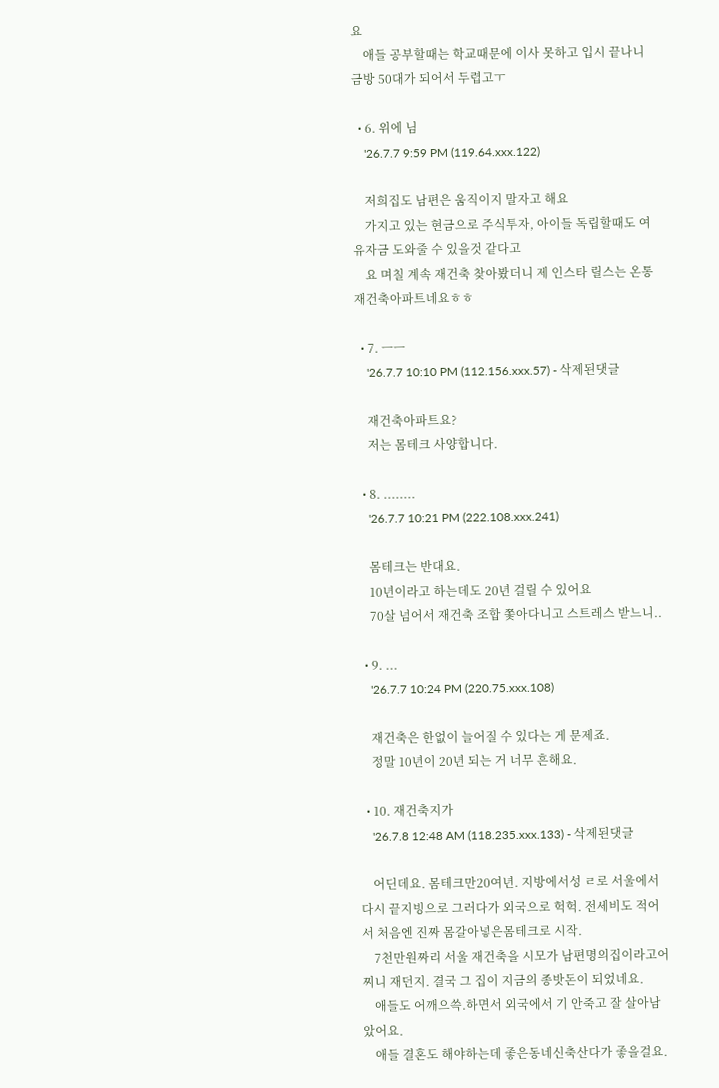요
    애들 공부할때는 학교때문에 이사 못하고 입시 끝나니 금방 50대가 되어서 두렵고ㅜ

  • 6. 위에 님
    '26.7.7 9:59 PM (119.64.xxx.122)

    저희집도 남편은 움직이지 말자고 해요
    가지고 있는 현금으로 주식투자, 아이들 독립할때도 여유자금 도와줄 수 있을것 같다고
    요 며칠 계속 재건축 찾아봤더니 제 인스타 릴스는 온통 재건축아파트네요ㅎㅎ

  • 7. ㅡㅡ
    '26.7.7 10:10 PM (112.156.xxx.57) - 삭제된댓글

    재건축아파트요?
    저는 몸테크 사양합니다.

  • 8. ........
    '26.7.7 10:21 PM (222.108.xxx.241)

    몸테크는 반대요.
    10년이라고 하는데도 20년 걸릴 수 있어요
    70살 넘어서 재건축 조합 쫓아다니고 스트레스 받느니..

  • 9. ...
    '26.7.7 10:24 PM (220.75.xxx.108)

    재건축은 한없이 늘어질 수 있다는 게 문제죠.
    정말 10년이 20년 되는 거 너무 흔해요.

  • 10. 재건축지가
    '26.7.8 12:48 AM (118.235.xxx.133) - 삭제된댓글

    어딘데요. 몸테크만20여년. 지방에서성 ㄹ로 서울에서 다시 끝지빙으로 그러다가 외국으로 헉헉. 전세비도 적어서 처음엔 진짜 몸갈아넣은몸테크로 시작.
    7천만원짜리 서울 재건축을 시모가 남편명의집이라고어찌니 재던지. 결국 그 집이 지금의 종밧돈이 되었네요.
    애들도 어깨으쓱.하면서 외국에서 기 안죽고 잘 살아남았어요.
    애들 결혼도 해야하는데 좋은동네신축산다가 좋을걸요.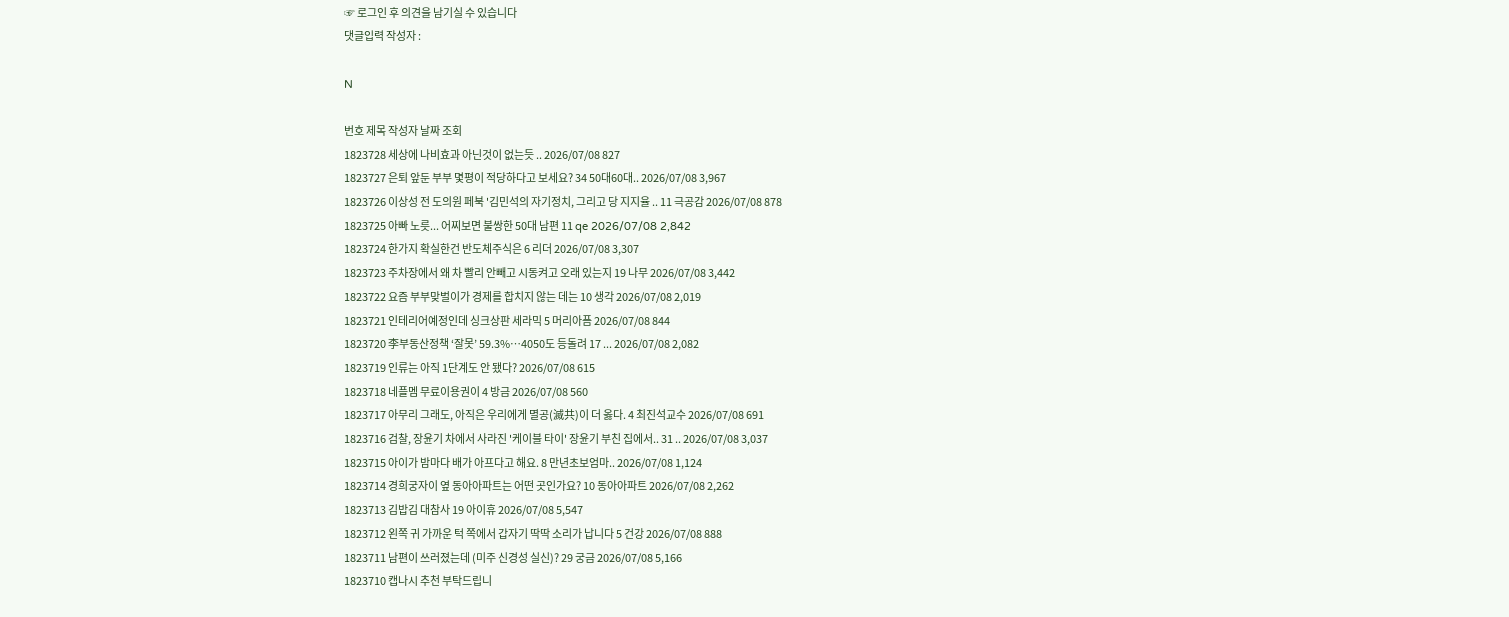☞ 로그인 후 의견을 남기실 수 있습니다
댓글입력 작성자 :

N

번호 제목 작성자 날짜 조회
1823728 세상에 나비효과 아닌것이 없는듯 .. 2026/07/08 827
1823727 은퇴 앞둔 부부 몇평이 적당하다고 보세요? 34 50대60대.. 2026/07/08 3,967
1823726 이상성 전 도의원 페북 '김민석의 자기정치, 그리고 당 지지율 .. 11 극공감 2026/07/08 878
1823725 아빠 노릇... 어찌보면 불쌍한 50대 남편 11 qe 2026/07/08 2,842
1823724 한가지 확실한건 반도체주식은 6 리더 2026/07/08 3,307
1823723 주차장에서 왜 차 빨리 안빼고 시동켜고 오래 있는지 19 나무 2026/07/08 3,442
1823722 요즘 부부맞벌이가 경제를 합치지 않는 데는 10 생각 2026/07/08 2,019
1823721 인테리어예정인데 싱크상판 세라믹 5 머리아픔 2026/07/08 844
1823720 李부동산정책 ‘잘못’ 59.3%…4050도 등돌려 17 ... 2026/07/08 2,082
1823719 인류는 아직 1단계도 안 됐다? 2026/07/08 615
1823718 네플멤 무료이용권이 4 방금 2026/07/08 560
1823717 아무리 그래도, 아직은 우리에게 멸공(滅共)이 더 옳다. 4 최진석교수 2026/07/08 691
1823716 검찰, 장윤기 차에서 사라진 '케이블 타이' 장윤기 부친 집에서.. 31 .. 2026/07/08 3,037
1823715 아이가 밤마다 배가 아프다고 해요. 8 만년초보엄마.. 2026/07/08 1,124
1823714 경희궁자이 옆 동아아파트는 어떤 곳인가요? 10 동아아파트 2026/07/08 2,262
1823713 김밥김 대참사 19 아이휴 2026/07/08 5,547
1823712 왼쪽 귀 가까운 턱 쪽에서 갑자기 딱딱 소리가 납니다 5 건강 2026/07/08 888
1823711 남편이 쓰러졌는데 (미주 신경성 실신)? 29 궁금 2026/07/08 5,166
1823710 캡나시 추천 부탁드립니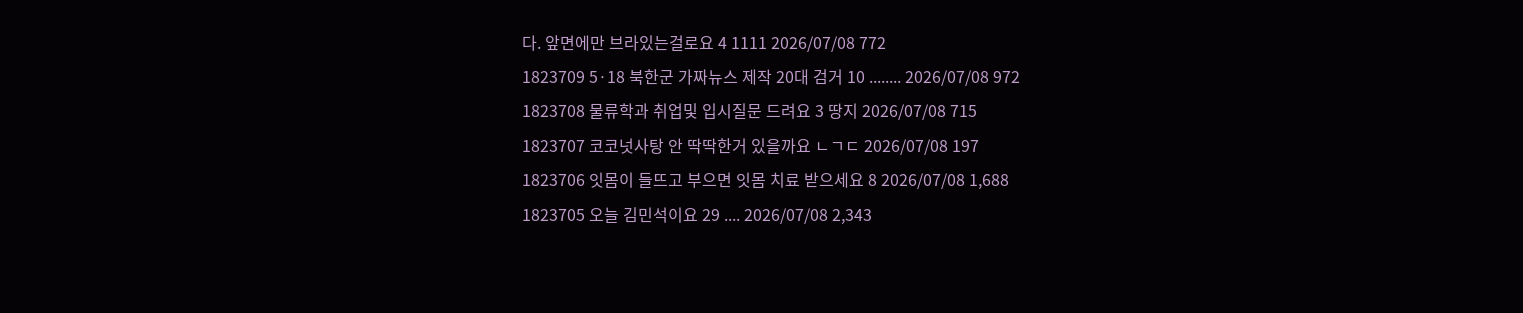다. 앞면에만 브라있는걸로요 4 1111 2026/07/08 772
1823709 5·18 북한군 가짜뉴스 제작 20대 검거 10 ........ 2026/07/08 972
1823708 물류학과 취업및 입시질문 드려요 3 땅지 2026/07/08 715
1823707 코코넛사탕 안 딱딱한거 있을까요 ㄴㄱㄷ 2026/07/08 197
1823706 잇몸이 들뜨고 부으면 잇몸 치료 받으세요 8 2026/07/08 1,688
1823705 오늘 김민석이요 29 .... 2026/07/08 2,343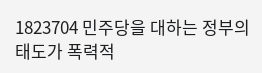1823704 민주당을 대하는 정부의 태도가 폭력적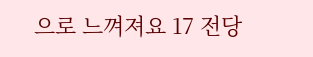으로 느껴져요 17 전당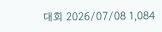대회 2026/07/08 1,084